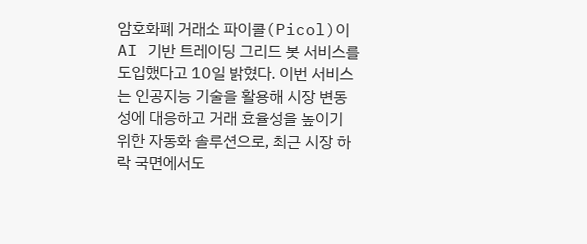암호화폐 거래소 파이콜(Picol)이 AI 기반 트레이딩 그리드 봇 서비스를 도입했다고 10일 밝혔다. 이번 서비스는 인공지능 기술을 활용해 시장 변동성에 대응하고 거래 효율성을 높이기 위한 자동화 솔루션으로, 최근 시장 하락 국면에서도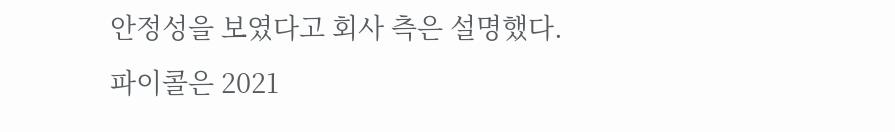안정성을 보였다고 회사 측은 설명했다.
파이콜은 2021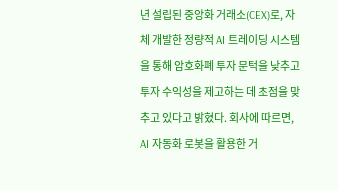년 설립된 중앙화 거래소(CEX)로, 자체 개발한 정량적 AI 트레이딩 시스템을 통해 암호화폐 투자 문턱을 낮추고 투자 수익성을 제고하는 데 초점을 맞추고 있다고 밝혔다. 회사에 따르면, AI 자동화 로봇을 활용한 거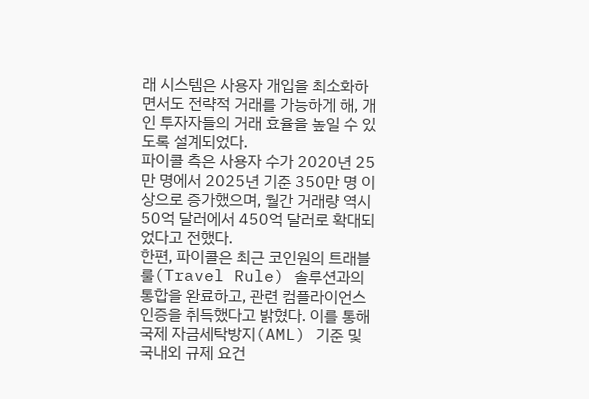래 시스템은 사용자 개입을 최소화하면서도 전략적 거래를 가능하게 해, 개인 투자자들의 거래 효율을 높일 수 있도록 설계되었다.
파이콜 측은 사용자 수가 2020년 25만 명에서 2025년 기준 350만 명 이상으로 증가했으며, 월간 거래량 역시 50억 달러에서 450억 달러로 확대되었다고 전했다.
한편, 파이콜은 최근 코인원의 트래블 룰(Travel Rule) 솔루션과의 통합을 완료하고, 관련 컴플라이언스 인증을 취득했다고 밝혔다. 이를 통해 국제 자금세탁방지(AML) 기준 및 국내외 규제 요건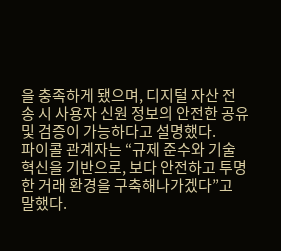을 충족하게 됐으며, 디지털 자산 전송 시 사용자 신원 정보의 안전한 공유 및 검증이 가능하다고 설명했다.
파이콜 관계자는 “규제 준수와 기술 혁신을 기반으로, 보다 안전하고 투명한 거래 환경을 구축해나가겠다”고 말했다.